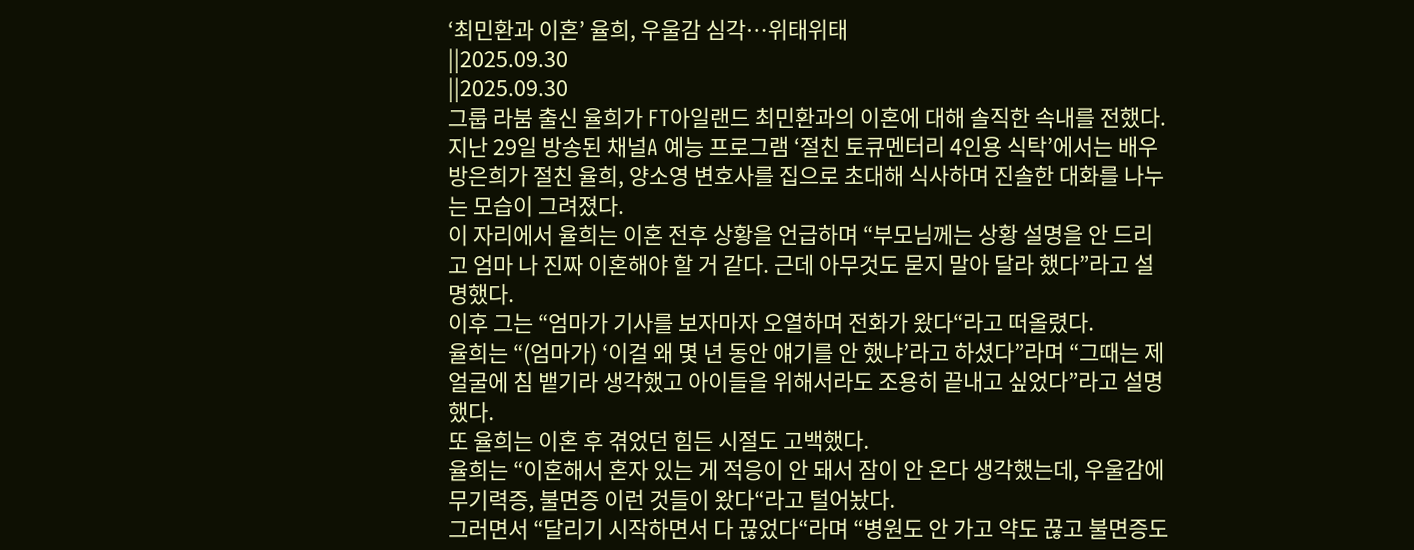‘최민환과 이혼’ 율희, 우울감 심각…위태위태
||2025.09.30
||2025.09.30
그룹 라붐 출신 율희가 FT아일랜드 최민환과의 이혼에 대해 솔직한 속내를 전했다.
지난 29일 방송된 채널A 예능 프로그램 ‘절친 토큐멘터리 4인용 식탁’에서는 배우 방은희가 절친 율희, 양소영 변호사를 집으로 초대해 식사하며 진솔한 대화를 나누는 모습이 그려졌다.
이 자리에서 율희는 이혼 전후 상황을 언급하며 “부모님께는 상황 설명을 안 드리고 엄마 나 진짜 이혼해야 할 거 같다. 근데 아무것도 묻지 말아 달라 했다”라고 설명했다.
이후 그는 “엄마가 기사를 보자마자 오열하며 전화가 왔다“라고 떠올렸다.
율희는 “(엄마가) ‘이걸 왜 몇 년 동안 얘기를 안 했냐’라고 하셨다”라며 “그때는 제 얼굴에 침 뱉기라 생각했고 아이들을 위해서라도 조용히 끝내고 싶었다”라고 설명했다.
또 율희는 이혼 후 겪었던 힘든 시절도 고백했다.
율희는 “이혼해서 혼자 있는 게 적응이 안 돼서 잠이 안 온다 생각했는데, 우울감에 무기력증, 불면증 이런 것들이 왔다“라고 털어놨다.
그러면서 “달리기 시작하면서 다 끊었다“라며 “병원도 안 가고 약도 끊고 불면증도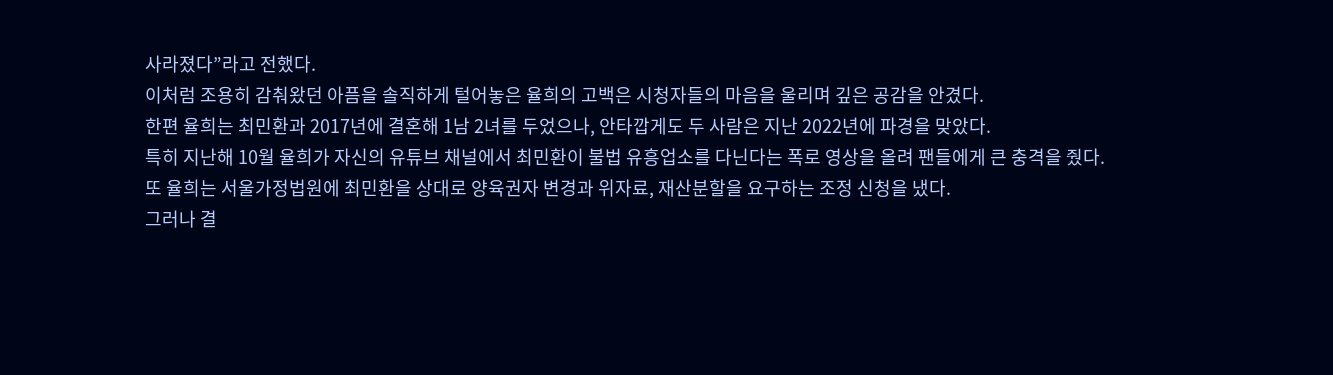사라졌다”라고 전했다.
이처럼 조용히 감춰왔던 아픔을 솔직하게 털어놓은 율희의 고백은 시청자들의 마음을 울리며 깊은 공감을 안겼다.
한편 율희는 최민환과 2017년에 결혼해 1남 2녀를 두었으나, 안타깝게도 두 사람은 지난 2022년에 파경을 맞았다.
특히 지난해 10월 율희가 자신의 유튜브 채널에서 최민환이 불법 유흥업소를 다닌다는 폭로 영상을 올려 팬들에게 큰 충격을 줬다.
또 율희는 서울가정법원에 최민환을 상대로 양육권자 변경과 위자료, 재산분할을 요구하는 조정 신청을 냈다.
그러나 결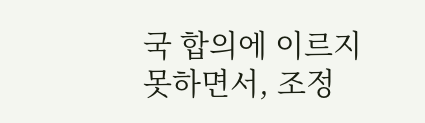국 합의에 이르지 못하면서, 조정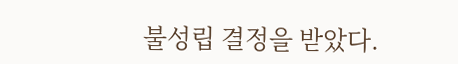불성립 결정을 받았다.